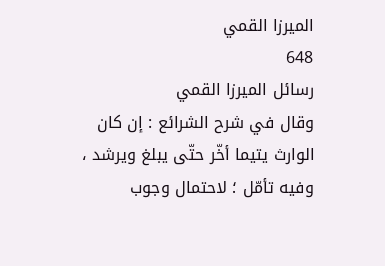الميرزا القمي
648
رسائل الميرزا القمي
وقال في شرح الشرائع : إن كان الوارث يتيما أخّر حتّى يبلغ ويرشد ، وفيه تأمّل ؛ لاحتمال وجوب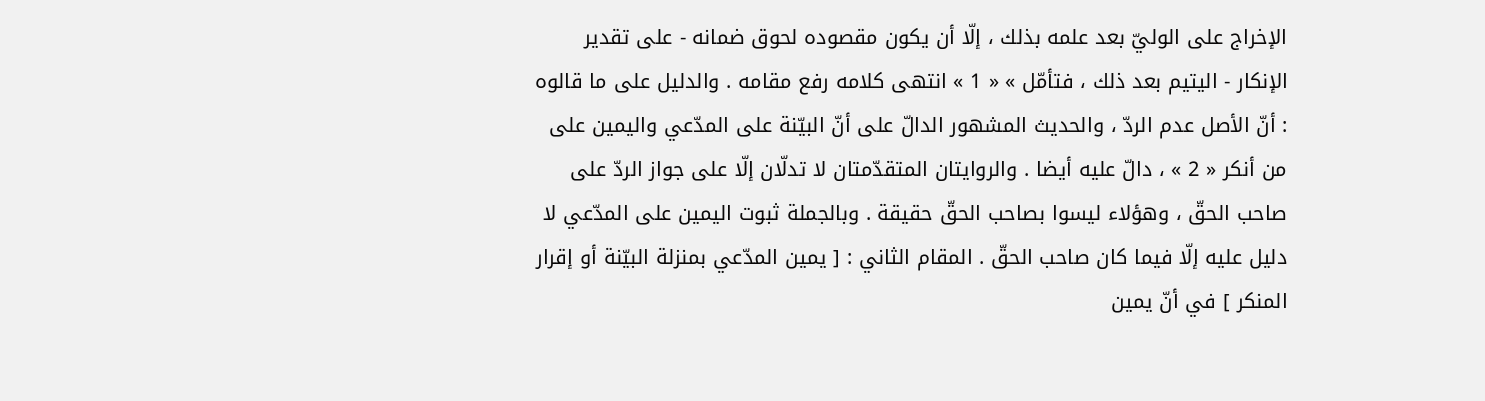الإخراج على الوليّ بعد علمه بذلك ، إلّا أن يكون مقصوده لحوق ضمانه - على تقدير الإنكار - اليتيم بعد ذلك ، فتأمّل » « 1 » انتهى كلامه رفع مقامه . والدليل على ما قالوه : أنّ الأصل عدم الردّ ، والحديث المشهور الدالّ على أنّ البيّنة على المدّعي واليمين على من أنكر « 2 » ، دالّ عليه أيضا . والروايتان المتقدّمتان لا تدلّان إلّا على جواز الردّ على صاحب الحقّ ، وهؤلاء ليسوا بصاحب الحقّ حقيقة . وبالجملة ثبوت اليمين على المدّعي لا دليل عليه إلّا فيما كان صاحب الحقّ . المقام الثاني : [ يمين المدّعي بمنزلة البيّنة أو إقرار المنكر ] في أنّ يمين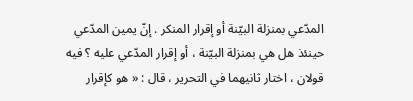المدّعي بمنزلة البيّنة أو إقرار المنكر . إنّ يمين المدّعي حينئذ هل هي بمنزلة البيّنة ، أو إقرار المدّعي عليه ؟ فيه قولان ، اختار ثانيهما في التحرير ، قال : « هو كإقرار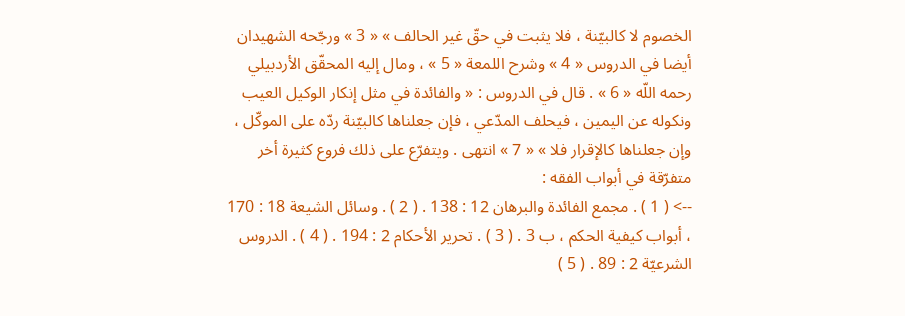الخصوم لا كالبيّنة ، فلا يثبت في حقّ غير الحالف » « 3 » ورجّحه الشهيدان أيضا في الدروس « 4 » وشرح اللمعة « 5 » ، ومال إليه المحقّق الأردبيلي رحمه اللّه « 6 » . قال في الدروس : « والفائدة في مثل إنكار الوكيل العيب ونكوله عن اليمين ، فيحلف المدّعي ، فإن جعلناها كالبيّنة ردّه على الموكّل ، وإن جعلناها كالإقرار فلا » « 7 » انتهى . ويتفرّع على ذلك فروع كثيرة أخر متفرّقة في أبواب الفقه :
--> ( 1 ) . مجمع الفائدة والبرهان 12 : 138 . ( 2 ) . وسائل الشيعة 18 : 170 ، أبواب كيفية الحكم ، ب 3 . ( 3 ) . تحرير الأحكام 2 : 194 . ( 4 ) . الدروس الشرعيّة 2 : 89 . ( 5 )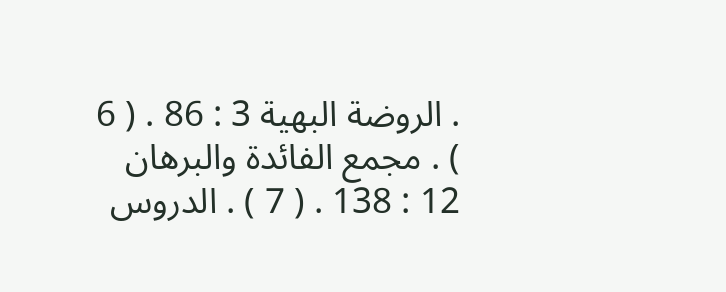. الروضة البهية 3 : 86 . ( 6 ) . مجمع الفائدة والبرهان 12 : 138 . ( 7 ) . الدروس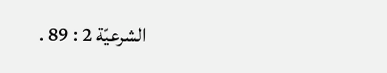الشرعيّة 2 : 89 .